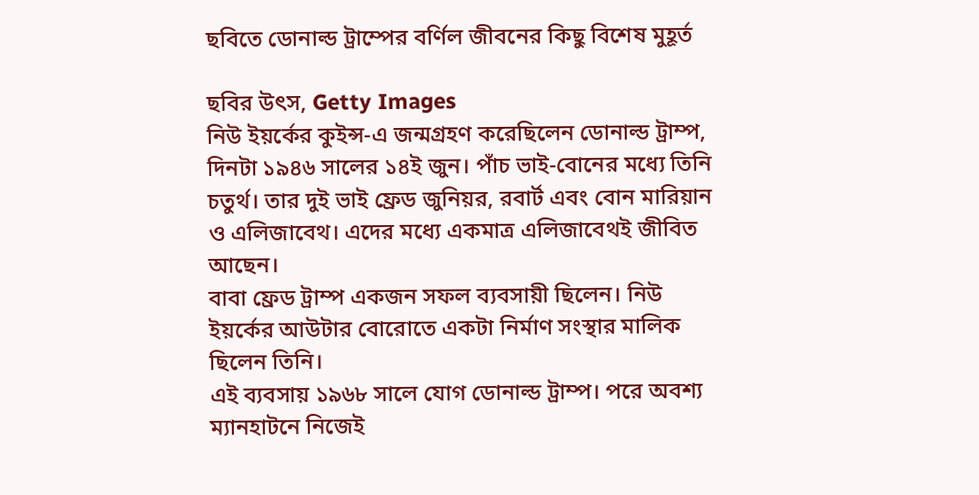ছবিতে ডোনাল্ড ট্রাম্পের বর্ণিল জীবনের কিছু বিশেষ মুহূর্ত

ছবির উৎস, Getty Images
নিউ ইয়র্কের কুইন্স-এ জন্মগ্রহণ করেছিলেন ডোনাল্ড ট্রাম্প, দিনটা ১৯৪৬ সালের ১৪ই জুন। পাঁচ ভাই-বোনের মধ্যে তিনি চতুর্থ। তার দুই ভাই ফ্রেড জুনিয়র, রবার্ট এবং বোন মারিয়ান ও এলিজাবেথ। এদের মধ্যে একমাত্র এলিজাবেথই জীবিত আছেন।
বাবা ফ্রেড ট্রাম্প একজন সফল ব্যবসায়ী ছিলেন। নিউ ইয়র্কের আউটার বোরোতে একটা নির্মাণ সংস্থার মালিক ছিলেন তিনি।
এই ব্যবসায় ১৯৬৮ সালে যোগ ডোনাল্ড ট্রাম্প। পরে অবশ্য ম্যানহাটনে নিজেই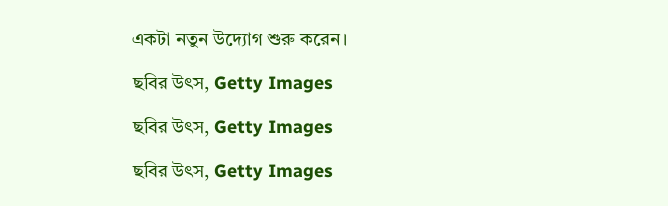একটা নতুন উদ্যোগ শুরু করেন।

ছবির উৎস, Getty Images

ছবির উৎস, Getty Images

ছবির উৎস, Getty Images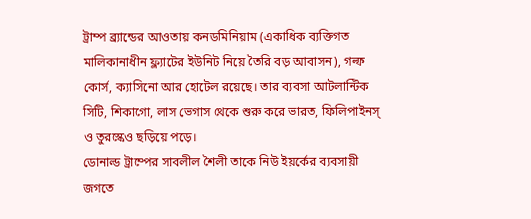ট্রাম্প ব্র্যান্ডের আওতায় কনডমিনিয়াম (একাধিক ব্যক্তিগত মালিকানাধীন ফ্ল্যাটের ইউনিট নিয়ে তৈরি বড় আবাসন), গল্ফ কোর্স, ক্যাসিনো আর হোটেল রয়েছে। তার ব্যবসা আটলান্টিক সিটি, শিকাগো, লাস ভেগাস থেকে শুরু করে ভারত, ফিলিপাইনস্ ও তুরস্কেও ছড়িয়ে পড়ে।
ডোনাল্ড ট্রাম্পের সাবলীল শৈলী তাকে নিউ ইয়র্কের ব্যবসায়ী জগতে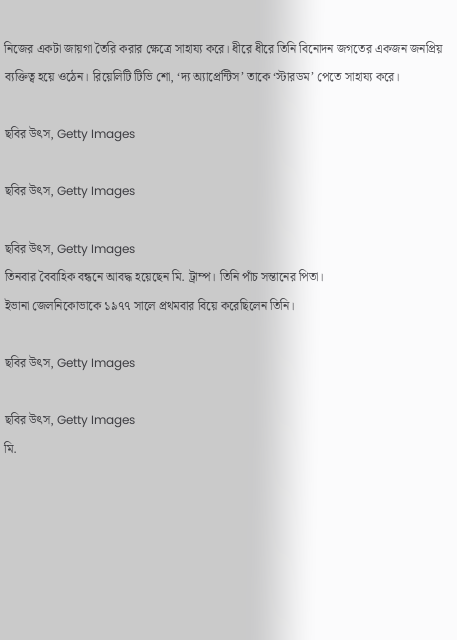নিজের একটা জায়গা তৈরি করার ক্ষেত্রে সাহায্য করে। ধীরে ধীরে তিনি বিনোদন জগতের একজন জনপ্রিয় ব্যক্তিত্ব হয়ে ওঠেন। রিয়েলিটি টিভি শো, ‘দ্য অ্যাপ্রেন্টিস’ তাকে ‘স্টারডম’ পেতে সাহায্য করে।

ছবির উৎস, Getty Images

ছবির উৎস, Getty Images

ছবির উৎস, Getty Images
তিনবার বৈবাহিক বন্ধনে আবদ্ধ হয়েছেন মি. ট্রাম্প। তিনি পাঁচ সন্তানের পিতা।
ইভানা জেলনিকোভাকে ১৯৭৭ সালে প্রথমবার বিয়ে করেছিলেন তিনি।

ছবির উৎস, Getty Images

ছবির উৎস, Getty Images
মি.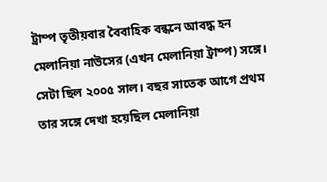ট্রাম্প তৃতীয়বার বৈবাহিক বন্ধনে আবদ্ধ হন মেলানিয়া নাউসের (এখন মেলানিয়া ট্রাম্প) সঙ্গে। সেটা ছিল ২০০৫ সাল। বছর সাতেক আগে প্রথম তার সঙ্গে দেখা হয়েছিল মেলানিয়া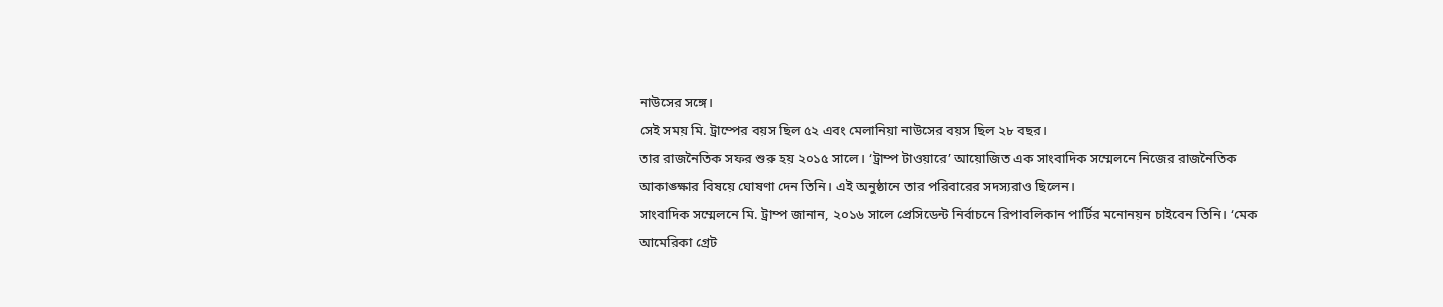নাউসের সঙ্গে।
সেই সময় মি. ট্রাম্পের বয়স ছিল ৫২ এবং মেলানিয়া নাউসের বয়স ছিল ২৮ বছর।
তার রাজনৈতিক সফর শুরু হয় ২০১৫ সালে। ‘ট্রাম্প টাওয়ারে’ আয়োজিত এক সাংবাদিক সম্মেলনে নিজের রাজনৈতিক আকাঙ্ক্ষার বিষয়ে ঘোষণা দেন তিনি। এই অনুষ্ঠানে তার পরিবারের সদস্যরাও ছিলেন।
সাংবাদিক সম্মেলনে মি. ট্রাম্প জানান, ২০১৬ সালে প্রেসিডেন্ট নির্বাচনে রিপাবলিকান পার্টির মনোনয়ন চাইবেন তিনি। ‘মেক আমেরিকা গ্রেট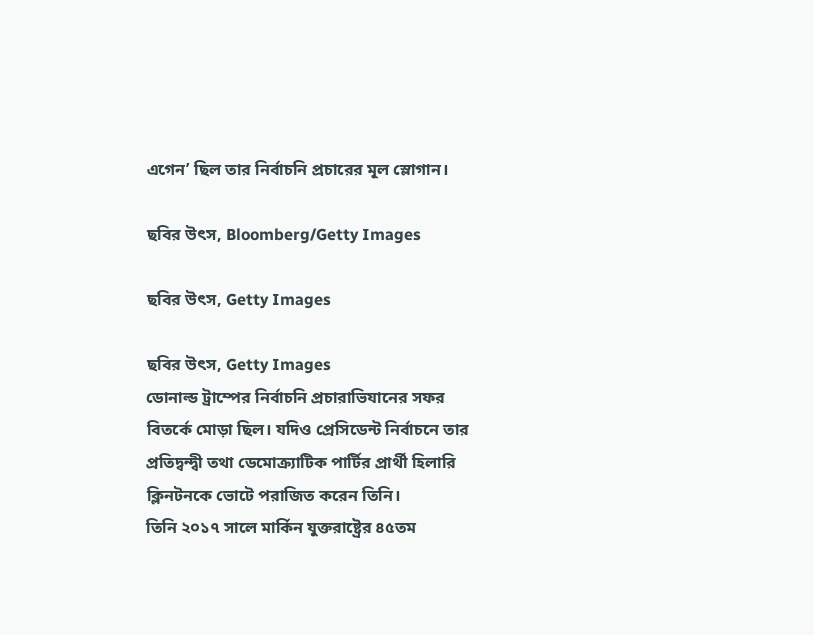এগেন’ ছিল তার নির্বাচনি প্রচারের মূল স্লোগান।

ছবির উৎস, Bloomberg/Getty Images

ছবির উৎস, Getty Images

ছবির উৎস, Getty Images
ডোনাল্ড ট্রাম্পের নির্বাচনি প্রচারাভিযানের সফর বিতর্কে মোড়া ছিল। যদিও প্রেসিডেন্ট নির্বাচনে তার প্রতিদ্বন্দ্বী তথা ডেমোক্র্যাটিক পার্টির প্রার্থী হিলারি ক্লিনটনকে ভোটে পরাজিত করেন তিনি।
তিনি ২০১৭ সালে মার্কিন যুক্তরাষ্ট্রের ৪৫তম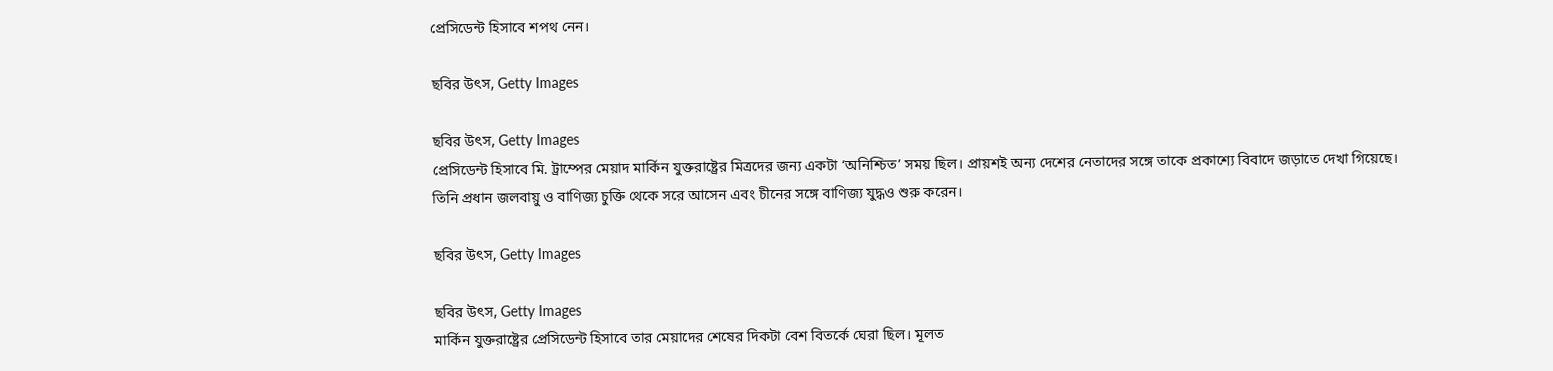প্রেসিডেন্ট হিসাবে শপথ নেন।

ছবির উৎস, Getty Images

ছবির উৎস, Getty Images
প্রেসিডেন্ট হিসাবে মি. ট্রাম্পের মেয়াদ মার্কিন যুক্তরাষ্ট্রের মিত্রদের জন্য একটা ‘অনিশ্চিত’ সময় ছিল। প্রায়শই অন্য দেশের নেতাদের সঙ্গে তাকে প্রকাশ্যে বিবাদে জড়াতে দেখা গিয়েছে।
তিনি প্রধান জলবায়ু ও বাণিজ্য চুক্তি থেকে সরে আসেন এবং চীনের সঙ্গে বাণিজ্য যুদ্ধও শুরু করেন।

ছবির উৎস, Getty Images

ছবির উৎস, Getty Images
মার্কিন যুক্তরাষ্ট্রের প্রেসিডেন্ট হিসাবে তার মেয়াদের শেষের দিকটা বেশ বিতর্কে ঘেরা ছিল। মূলত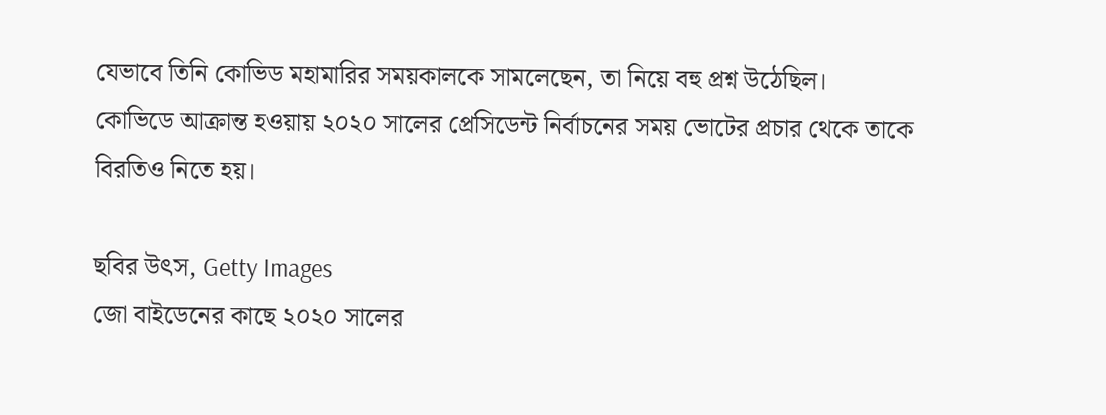যেভাবে তিনি কোভিড মহামারির সময়কালকে সামলেছেন, তা নিয়ে বহু প্রশ্ন উঠেছিল।
কোভিডে আক্রান্ত হওয়ায় ২০২০ সালের প্রেসিডেন্ট নির্বাচনের সময় ভোটের প্রচার থেকে তাকে বিরতিও নিতে হয়।

ছবির উৎস, Getty Images
জো বাইডেনের কাছে ২০২০ সালের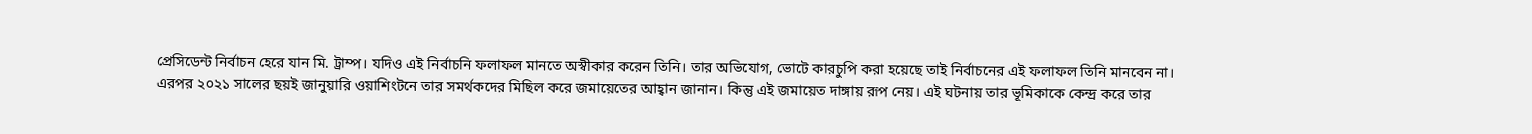প্রেসিডেন্ট নির্বাচন হেরে যান মি. ট্রাম্প। যদিও এই নির্বাচনি ফলাফল মানতে অস্বীকার করেন তিনি। তার অভিযোগ, ভোটে কারচুপি করা হয়েছে তাই নির্বাচনের এই ফলাফল তিনি মানবেন না।
এরপর ২০২১ সালের ছয়ই জানুয়ারি ওয়াশিংটনে তার সমর্থকদের মিছিল করে জমায়েতের আহ্বান জানান। কিন্তু এই জমায়েত দাঙ্গায় রূপ নেয়। এই ঘটনায় তার ভূমিকাকে কেন্দ্র করে তার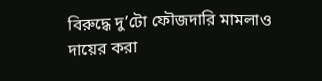বিরুদ্ধে দু’টো ফৌজদারি মামলাও দায়ের করা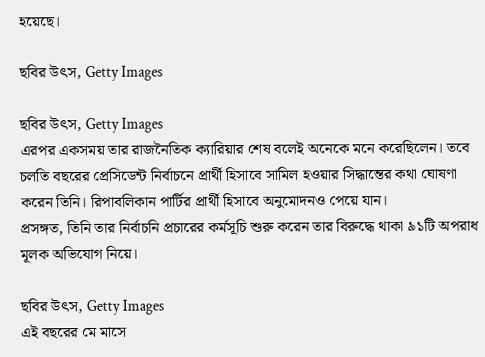হয়েছে।

ছবির উৎস, Getty Images

ছবির উৎস, Getty Images
এরপর একসময় তার রাজনৈতিক ক্যারিয়ার শেষ বলেই অনেকে মনে করেছিলেন। তবে চলতি বছরের প্রেসিডেন্ট নির্বাচনে প্রার্থী হিসাবে সামিল হওয়ার সিদ্ধান্তের কথা ঘোষণা করেন তিনি। রিপাবলিকান পার্টির প্রার্থী হিসাবে অনুমোদনও পেয়ে যান।
প্রসঙ্গত, তিনি তার নির্বাচনি প্রচারের কর্মসূচি শুরু করেন তার বিরুদ্ধে থাকা ৯১টি অপরাধ মূলক অভিযোগ নিয়ে।

ছবির উৎস, Getty Images
এই বছরের মে মাসে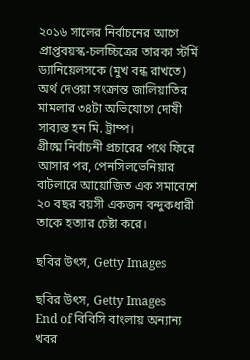২০১৬ সালের নির্বাচনের আগে প্রাপ্তবয়স্ক-চলচ্চিত্রের তারকা স্টর্মি ড্যানিয়েলসকে (মুখ বন্ধ রাখতে) অর্থ দেওয়া সংক্রান্ত জালিয়াতির মামলার ৩৪টা অভিযোগে দোষী সাব্যস্ত হন মি. ট্রাম্প।
গ্রীষ্মে নির্বাচনী প্রচারের পথে ফিরে আসার পর, পেনসিলভেনিয়ার বাটলারে আয়োজিত এক সমাবেশে ২০ বছর বয়সী একজন বন্দুকধারী তাকে হত্যার চেষ্টা করে।

ছবির উৎস, Getty Images

ছবির উৎস, Getty Images
End of বিবিসি বাংলায় অন্যান্য খবর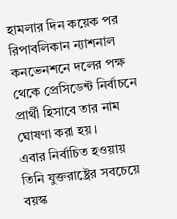হামলার দিন কয়েক পর রিপাবলিকান ন্যাশনাল কনভেনশনে দলের পক্ষ থেকে প্রেসিডেন্ট নির্বাচনে প্রার্থী হিসাবে তার নাম ঘোষণা করা হয়।
এবার নির্বাচিত হওয়ায় তিনি যুক্তরাষ্ট্রের সবচেয়ে বয়স্ক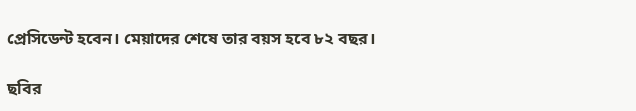প্রেসিডেন্ট হবেন। মেয়াদের শেষে তার বয়স হবে ৮২ বছর।

ছবির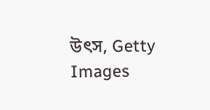উৎস, Getty Images